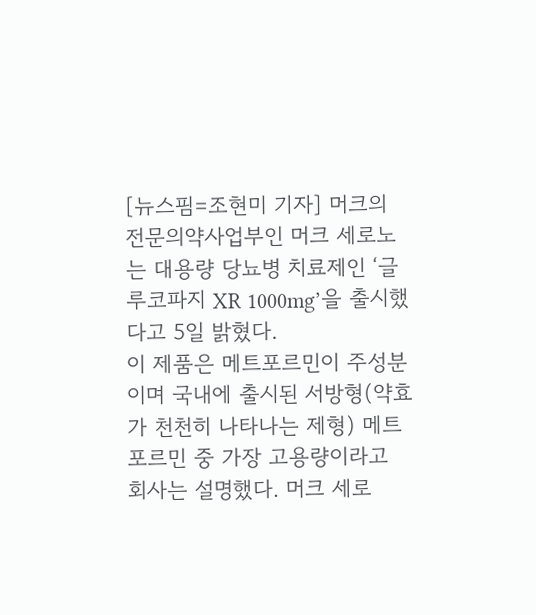[뉴스핌=조현미 기자] 머크의 전문의약사업부인 머크 세로노는 대용량 당뇨병 치료제인 ‘글루코파지 XR 1000mg’을 출시했다고 5일 밝혔다.
이 제품은 메트포르민이 주성분이며 국내에 출시된 서방형(약효가 천천히 나타나는 제형) 메트포르민 중 가장 고용량이라고 회사는 설명했다. 머크 세로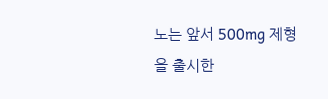노는 앞서 500mg 제형을 출시한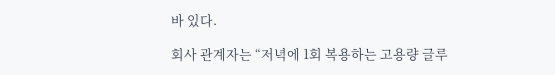바 있다.

회사 관계자는 “저녁에 1회 복용하는 고용량 글루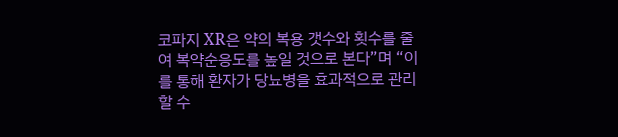코파지 XR은 약의 복용 갯수와 횟수를 줄여 복약순응도를 높일 것으로 본다”며 “이를 통해 환자가 당뇨병을 효과적으로 관리할 수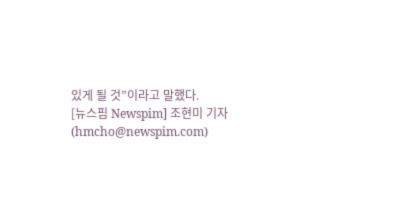있게 될 것”이라고 말했다.
[뉴스핌 Newspim] 조현미 기자 (hmcho@newspim.com)